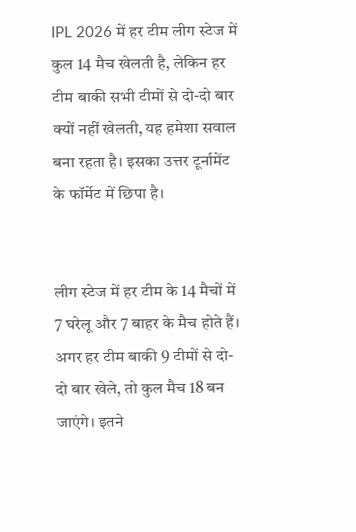IPL 2026 में हर टीम लीग स्टेज में कुल 14 मैच खेलती है, लेकिन हर टीम बाकी सभी टीमों से दो-दो बार क्यों नहीं खेलती, यह हमेशा सवाल बना रहता है। इसका उत्तर टूर्नामेंट के फॉर्मेट में छिपा है।


लीग स्टेज में हर टीम के 14 मैचों में 7 घरेलू और 7 बाहर के मैच होते हैं। अगर हर टीम बाकी 9 टीमों से दो-दो बार खेले, तो कुल मैच 18 बन जाएंगे। इतने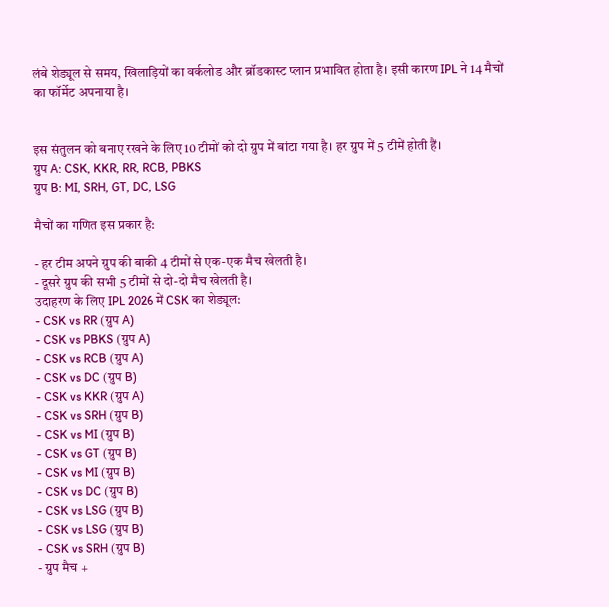लंबे शेड्यूल से समय, खिलाड़ियों का वर्कलोड और ब्रॉडकास्ट प्लान प्रभावित होता है। इसी कारण IPL ने 14 मैचों का फॉर्मेट अपनाया है।


इस संतुलन को बनाए रखने के लिए 10 टीमों को दो ग्रुप में बांटा गया है। हर ग्रुप में 5 टीमें होती हैं।
ग्रुप A: CSK, KKR, RR, RCB, PBKS
ग्रुप B: MI, SRH, GT, DC, LSG

मैचों का गणित इस प्रकार है:

- हर टीम अपने ग्रुप की बाकी 4 टीमों से एक-एक मैच खेलती है।
- दूसरे ग्रुप की सभी 5 टीमों से दो-दो मैच खेलती है।
उदाहरण के लिए IPL 2026 में CSK का शेड्यूल:
- CSK vs RR (ग्रुप A)
- CSK vs PBKS (ग्रुप A)
- CSK vs RCB (ग्रुप A)
- CSK vs DC (ग्रुप B)
- CSK vs KKR (ग्रुप A)
- CSK vs SRH (ग्रुप B)
- CSK vs MI (ग्रुप B)
- CSK vs GT (ग्रुप B)
- CSK vs MI (ग्रुप B)
- CSK vs DC (ग्रुप B)
- CSK vs LSG (ग्रुप B)
- CSK vs LSG (ग्रुप B)
- CSK vs SRH (ग्रुप B)
- ग्रुप मैच +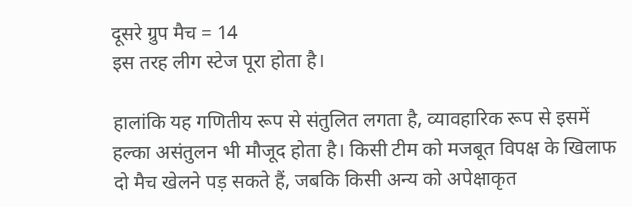दूसरे ग्रुप मैच = 14
इस तरह लीग स्टेज पूरा होता है।

हालांकि यह गणितीय रूप से संतुलित लगता है, व्यावहारिक रूप से इसमें हल्का असंतुलन भी मौजूद होता है। किसी टीम को मजबूत विपक्ष के खिलाफ दो मैच खेलने पड़ सकते हैं, जबकि किसी अन्य को अपेक्षाकृत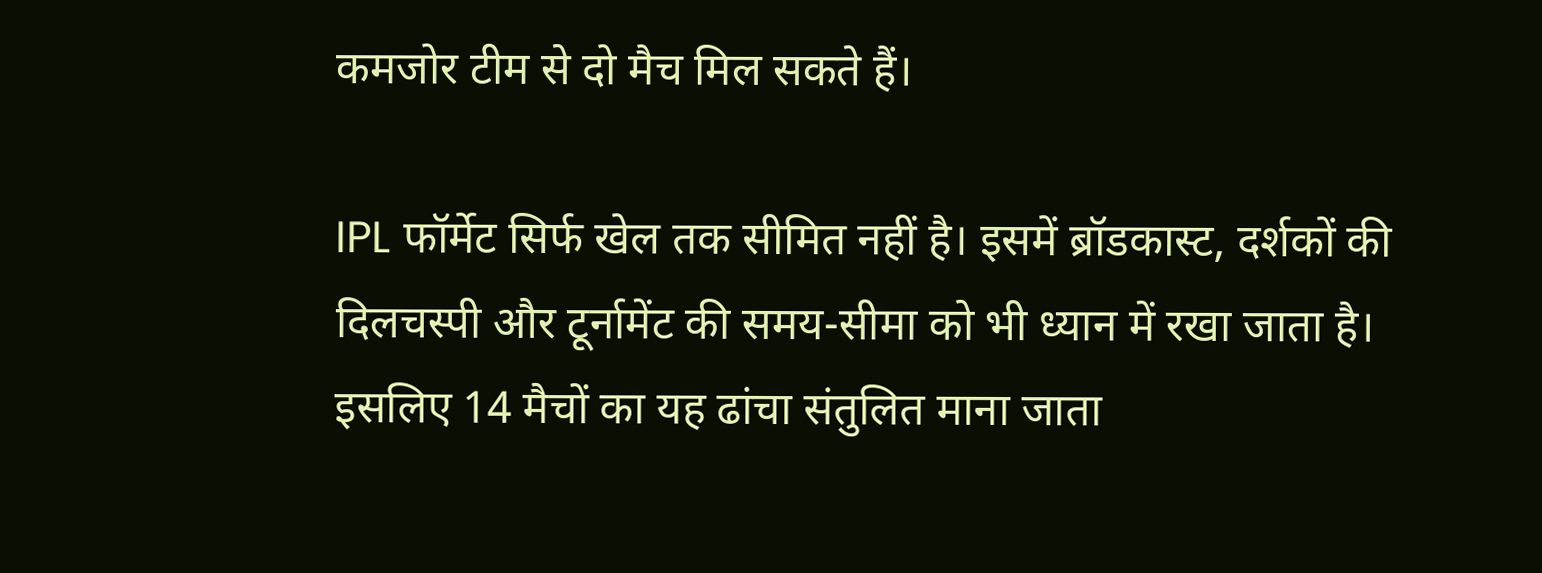कमजोर टीम से दो मैच मिल सकते हैं।

IPL फॉर्मेट सिर्फ खेल तक सीमित नहीं है। इसमें ब्रॉडकास्ट, दर्शकों की दिलचस्पी और टूर्नामेंट की समय-सीमा को भी ध्यान में रखा जाता है। इसलिए 14 मैचों का यह ढांचा संतुलित माना जाता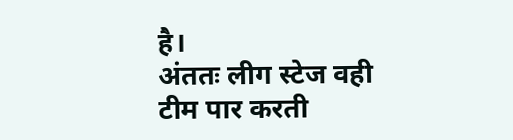है।
अंततः लीग स्टेज वही टीम पार करती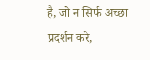है, जो न सिर्फ अच्छा प्रदर्शन करे,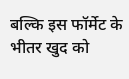बल्कि इस फॉर्मेट के भीतर खुद को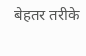बेहतर तरीके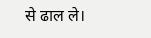से ढाल ले।